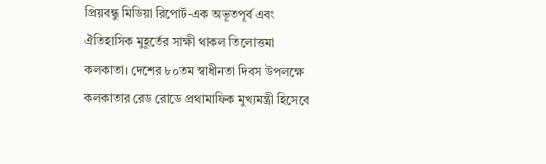প্রিয়বন্ধু মিডিয়া রিপোর্ট-এক অভূতপূর্ব এবং ঐতিহাসিক মুহূর্তের সাক্ষী থাকল তিলোত্তমা কলকাতা। দেশের ৮০তম স্বাধীনতা দিবস উপলক্ষে কলকাতার রেড রোডে প্রথামাফিক মুখ্যমন্ত্রী হিসেবে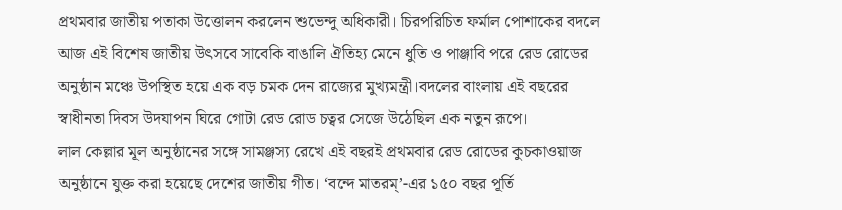প্রথমবার জাতীয় পতাকা উত্তোলন করলেন শুভেন্দু অধিকারী। চিরপরিচিত ফর্মাল পোশাকের বদলে আজ এই বিশেষ জাতীয় উৎসবে সাবেকি বাঙালি ঐতিহ্য মেনে ধুতি ও পাঞ্জাবি পরে রেড রোডের অনুষ্ঠান মঞ্চে উপস্থিত হয়ে এক বড় চমক দেন রাজ্যের মুখ্যমন্ত্রী।বদলের বাংলায় এই বছরের স্বাধীনতা দিবস উদযাপন ঘিরে গোটা রেড রোড চত্বর সেজে উঠেছিল এক নতুন রূপে।
লাল কেল্লার মূল অনুষ্ঠানের সঙ্গে সামঞ্জস্য রেখে এই বছরই প্রথমবার রেড রোডের কুচকাওয়াজ অনুষ্ঠানে যুক্ত করা হয়েছে দেশের জাতীয় গীত। ‘বন্দে মাতরম্’-এর ১৫০ বছর পূর্তি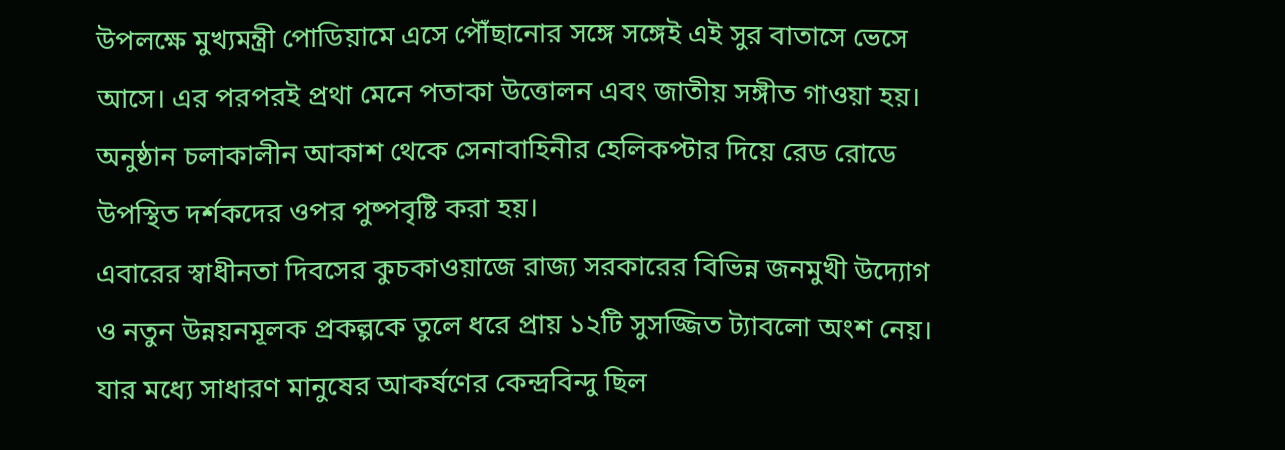উপলক্ষে মুখ্যমন্ত্রী পোডিয়ামে এসে পৌঁছানোর সঙ্গে সঙ্গেই এই সুর বাতাসে ভেসে আসে। এর পরপরই প্রথা মেনে পতাকা উত্তোলন এবং জাতীয় সঙ্গীত গাওয়া হয়। অনুষ্ঠান চলাকালীন আকাশ থেকে সেনাবাহিনীর হেলিকপ্টার দিয়ে রেড রোডে উপস্থিত দর্শকদের ওপর পুষ্পবৃষ্টি করা হয়।
এবারের স্বাধীনতা দিবসের কুচকাওয়াজে রাজ্য সরকারের বিভিন্ন জনমুখী উদ্যোগ ও নতুন উন্নয়নমূলক প্রকল্পকে তুলে ধরে প্রায় ১২টি সুসজ্জিত ট্যাবলো অংশ নেয়। যার মধ্যে সাধারণ মানুষের আকর্ষণের কেন্দ্রবিন্দু ছিল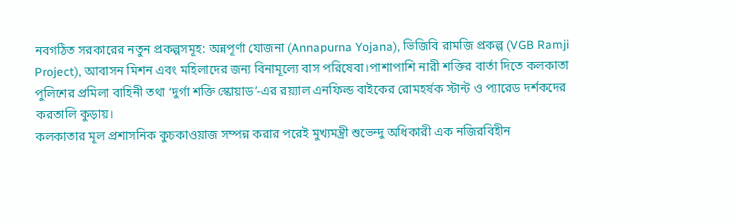নবগঠিত সরকারের নতুন প্রকল্পসমূহ: অন্নপূর্ণা যোজনা (Annapurna Yojana), ভিজিবি রামজি প্রকল্প (VGB Ramji Project), আবাসন মিশন এবং মহিলাদের জন্য বিনামূল্যে বাস পরিষেবা।পাশাপাশি নারী শক্তির বার্তা দিতে কলকাতা পুলিশের প্রমিলা বাহিনী তথা ‘দুর্গা শক্তি স্কোয়াড’-এর রয়্যাল এনফিল্ড বাইকের রোমহর্ষক স্টান্ট ও প্যারেড দর্শকদের করতালি কুড়ায়।
কলকাতার মূল প্রশাসনিক কুচকাওয়াজ সম্পন্ন করার পরেই মুখ্যমন্ত্রী শুভেন্দু অধিকারী এক নজিরবিহীন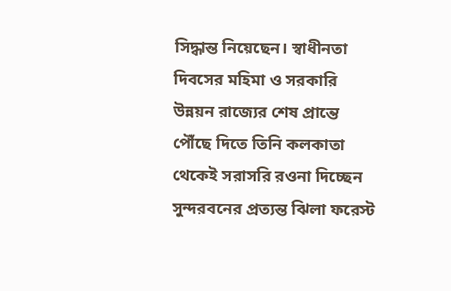সিদ্ধান্ত নিয়েছেন। স্বাধীনতা দিবসের মহিমা ও সরকারি উন্নয়ন রাজ্যের শেষ প্রান্তে পৌঁছে দিতে তিনি কলকাতা থেকেই সরাসরি রওনা দিচ্ছেন সুন্দরবনের প্রত্যন্ত ঝিলা ফরেস্ট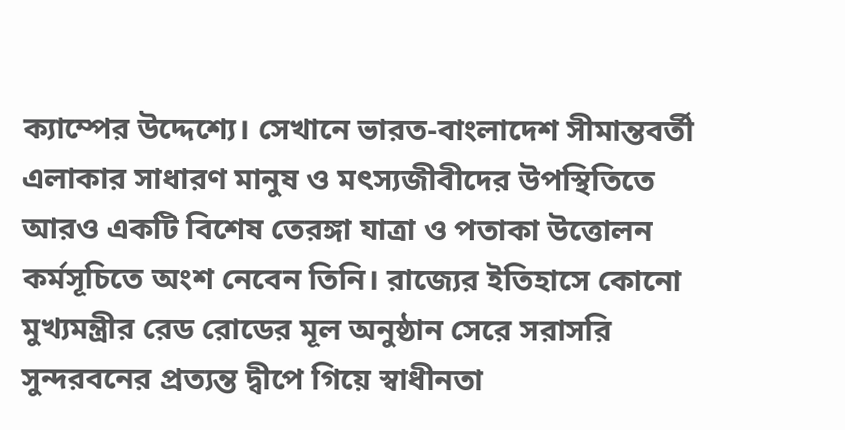ক্যাম্পের উদ্দেশ্যে। সেখানে ভারত-বাংলাদেশ সীমান্তবর্তী এলাকার সাধারণ মানুষ ও মৎস্যজীবীদের উপস্থিতিতে আরও একটি বিশেষ তেরঙ্গা যাত্রা ও পতাকা উত্তোলন কর্মসূচিতে অংশ নেবেন তিনি। রাজ্যের ইতিহাসে কোনো মুখ্যমন্ত্রীর রেড রোডের মূল অনুষ্ঠান সেরে সরাসরি সুন্দরবনের প্রত্যন্ত দ্বীপে গিয়ে স্বাধীনতা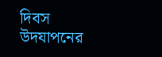দিবস উদযাপনের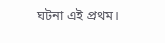ঘটনা এই প্রথম।